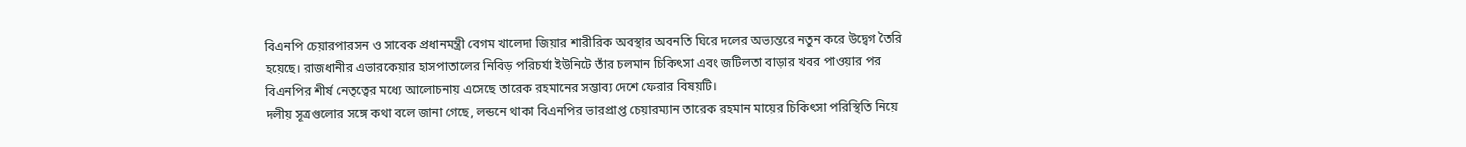বিএনপি চেয়ারপারসন ও সাবেক প্রধানমন্ত্রী বেগম খালেদা জিয়ার শারীরিক অবস্থার অবনতি ঘিরে দলের অভ্যন্তরে নতুন করে উদ্বেগ তৈরি হয়েছে। রাজধানীর এভারকেয়ার হাসপাতালের নিবিড় পরিচর্যা ইউনিটে তাঁর চলমান চিকিৎসা এবং জটিলতা বাড়ার খবর পাওয়ার পর বিএনপির শীর্ষ নেতৃত্বের মধ্যে আলোচনায় এসেছে তারেক রহমানের সম্ভাব্য দেশে ফেরার বিষয়টি।
দলীয় সূত্রগুলোর সঙ্গে কথা বলে জানা গেছে, লন্ডনে থাকা বিএনপির ভারপ্রাপ্ত চেয়ারম্যান তারেক রহমান মায়ের চিকিৎসা পরিস্থিতি নিয়ে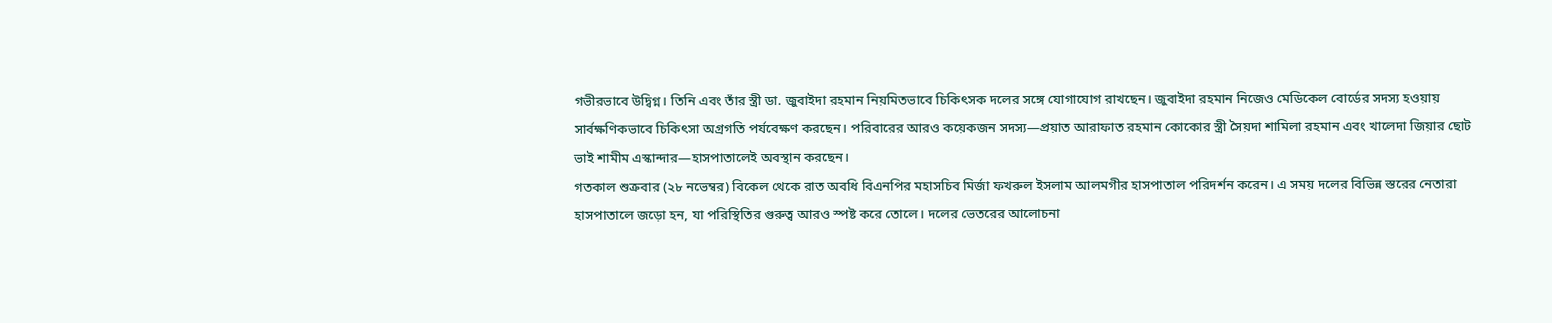গভীরভাবে উদ্বিগ্ন। তিনি এবং তাঁর স্ত্রী ডা. জুবাইদা রহমান নিয়মিতভাবে চিকিৎসক দলের সঙ্গে যোগাযোগ রাখছেন। জুবাইদা রহমান নিজেও মেডিকেল বোর্ডের সদস্য হওয়ায় সার্বক্ষণিকভাবে চিকিৎসা অগ্রগতি পর্যবেক্ষণ করছেন। পরিবারের আরও কয়েকজন সদস্য—প্রয়াত আরাফাত রহমান কোকোর স্ত্রী সৈয়দা শামিলা রহমান এবং খালেদা জিয়ার ছোট ভাই শামীম এস্কান্দার—হাসপাতালেই অবস্থান করছেন।
গতকাল শুক্রবার (২৮ নভেম্বর) বিকেল থেকে রাত অবধি বিএনপির মহাসচিব মির্জা ফখরুল ইসলাম আলমগীর হাসপাতাল পরিদর্শন করেন। এ সময় দলের বিভিন্ন স্তরের নেতারা হাসপাতালে জড়ো হন, যা পরিস্থিতির গুরুত্ব আরও স্পষ্ট করে তোলে। দলের ভেতরের আলোচনা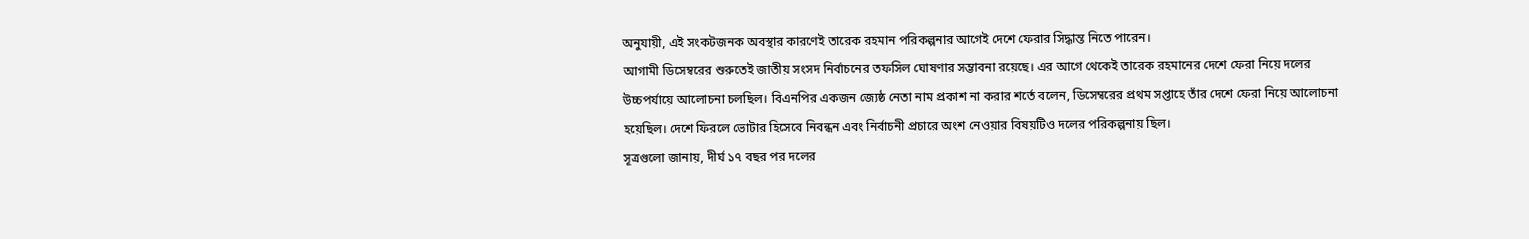অনুযায়ী, এই সংকটজনক অবস্থার কারণেই তারেক রহমান পরিকল্পনার আগেই দেশে ফেরার সিদ্ধান্ত নিতে পারেন।
আগামী ডিসেম্বরের শুরুতেই জাতীয় সংসদ নির্বাচনের তফসিল ঘোষণার সম্ভাবনা রয়েছে। এর আগে থেকেই তারেক রহমানের দেশে ফেরা নিয়ে দলের উচ্চপর্যায়ে আলোচনা চলছিল। বিএনপির একজন জ্যেষ্ঠ নেতা নাম প্রকাশ না করার শর্তে বলেন, ডিসেম্বরের প্রথম সপ্তাহে তাঁর দেশে ফেরা নিয়ে আলোচনা হয়েছিল। দেশে ফিরলে ভোটার হিসেবে নিবন্ধন এবং নির্বাচনী প্রচারে অংশ নেওয়ার বিষয়টিও দলের পরিকল্পনায় ছিল।
সূত্রগুলো জানায়, দীর্ঘ ১৭ বছর পর দলের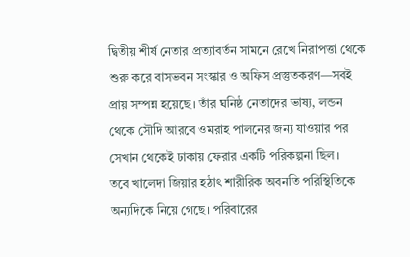দ্বিতীয় শীর্ষ নেতার প্রত্যাবর্তন সামনে রেখে নিরাপত্তা থেকে শুরু করে বাসভবন সংস্কার ও অফিস প্রস্তুতকরণ—সবই প্রায় সম্পন্ন হয়েছে। তাঁর ঘনিষ্ঠ নেতাদের ভাষ্য, লন্ডন থেকে সৌদি আরবে ওমরাহ পালনের জন্য যাওয়ার পর সেখান থেকেই ঢাকায় ফেরার একটি পরিকল্পনা ছিল।
তবে খালেদা জিয়ার হঠাৎ শারীরিক অবনতি পরিস্থিতিকে অন্যদিকে নিয়ে গেছে। পরিবারের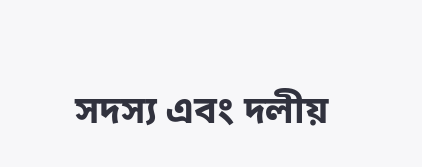সদস্য এবং দলীয়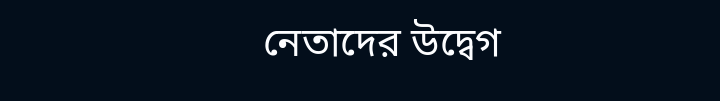নেতাদের উদ্বেগ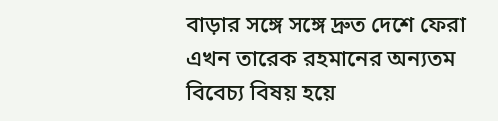বাড়ার সঙ্গে সঙ্গে দ্রুত দেশে ফেরা এখন তারেক রহমানের অন্যতম বিবেচ্য বিষয় হয়ে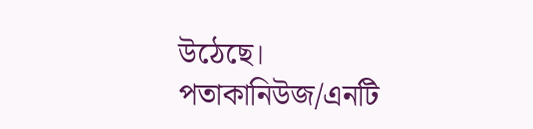উঠেছে।
পতাকানিউজ/এনটি